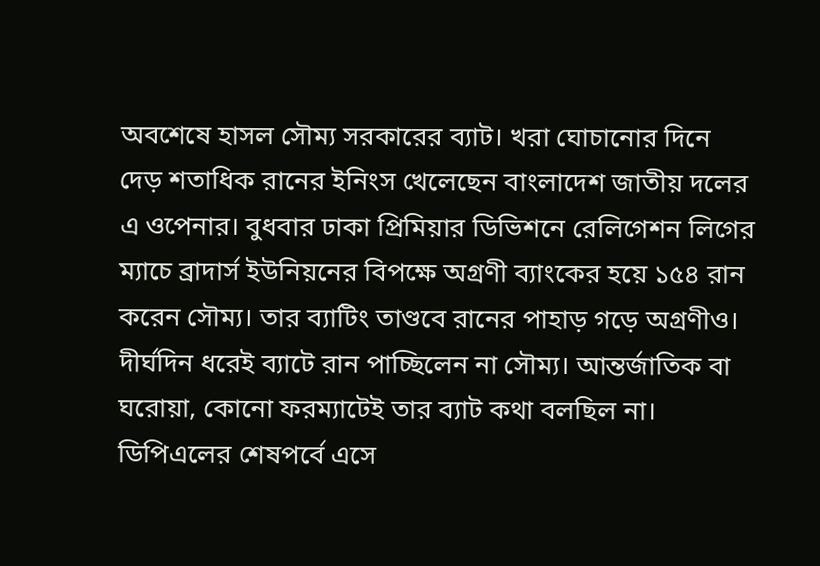অবশেষে হাসল সৌম্য সরকারের ব্যাট। খরা ঘোচানোর দিনে দেড় শতাধিক রানের ইনিংস খেলেছেন বাংলাদেশ জাতীয় দলের এ ওপেনার। বুধবার ঢাকা প্রিমিয়ার ডিভিশনে রেলিগেশন লিগের ম্যাচে ব্রাদার্স ইউনিয়নের বিপক্ষে অগ্রণী ব্যাংকের হয়ে ১৫৪ রান করেন সৌম্য। তার ব্যাটিং তাণ্ডবে রানের পাহাড় গড়ে অগ্রণীও।
দীর্ঘদিন ধরেই ব্যাটে রান পাচ্ছিলেন না সৌম্য। আন্তর্জাতিক বা ঘরোয়া, কোনো ফরম্যাটেই তার ব্যাট কথা বলছিল না। ডিপিএলের শেষপর্বে এসে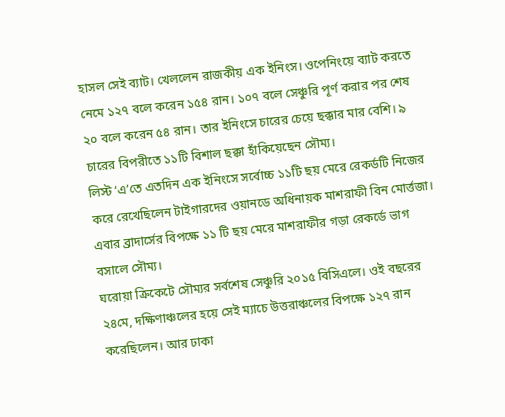হাসল সেই ব্যাট। খেললেন রাজকীয় এক ইনিংস। ওপেনিংয়ে ব্যাট করতে নেমে ১২৭ বলে করেন ১৫৪ রান। ১০৭ বলে সেঞ্চুরি পূর্ণ করার পর শেষ ২০ বলে করেন ৫৪ রান। তার ইনিংসে চারের চেয়ে ছক্কার মার বেশি। ৯ চারের বিপরীতে ১১টি বিশাল ছক্কা হাঁকিয়েছেন সৌম্য।
লিস্ট ‘এ’তে এতদিন এক ইনিংসে সর্বোচ্চ ১১টি ছয় মেরে রেকর্ডটি নিজের করে রেখেছিলেন টাইগারদের ওয়ানডে অধিনায়ক মাশরাফী বিন মোর্ত্তজা। এবার ব্রাদার্সের বিপক্ষে ১১ টি ছয় মেরে মাশরাফীর গড়া রেকর্ডে ভাগ বসালে সৌম্য।
ঘরোয়া ক্রিকেটে সৌম্যর সর্বশেষ সেঞ্চুরি ২০১৫ বিসিএলে। ওই বছরের ২৪মে, দক্ষিণাঞ্চলের হয়ে সেই ম্যাচে উত্তরাঞ্চলের বিপক্ষে ১২৭ রান করেছিলেন। আর ঢাকা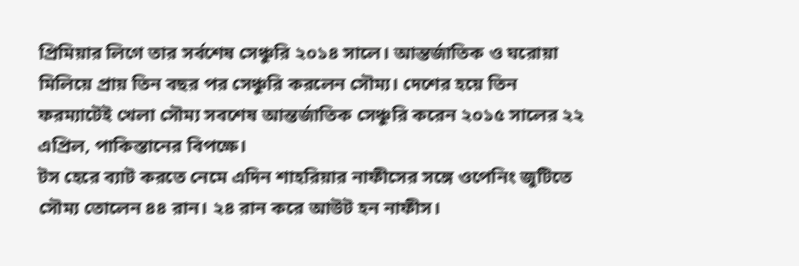প্রিমিয়ার লিগে তার সর্বশেষ সেঞ্চুরি ২০১৪ সালে। আন্তর্জাতিক ও ঘরোয়া মিলিয়ে প্রায় তিন বছর পর সেঞ্চুরি করলেন সৌম্য। দেশের হয়ে তিন ফরম্যাটেই খেলা সৌম্য সবশেষ আন্তর্জাতিক সেঞ্চুরি করেন ২০১৫ সালের ২২ এপ্রিল, পাকিস্তানের বিপক্ষে।
টস হেরে ব্যাট করতে নেমে এদিন শাহরিয়ার নাফীসের সঙ্গে ওপেনিং জুটিতে সৌম্য তোলেন ৪৪ রান। ২৪ রান করে আউট হন নাফীস।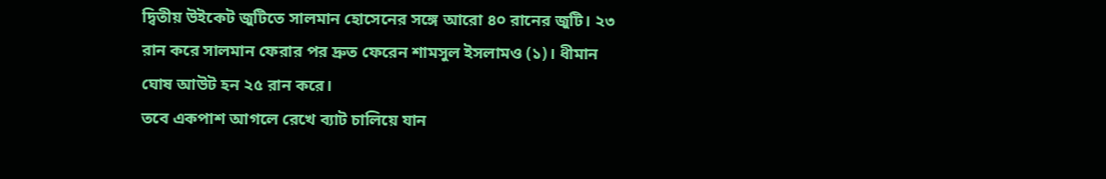দ্বিতীয় উইকেট জুটিতে সালমান হোসেনের সঙ্গে আরো ৪০ রানের জুটি। ২৩ রান করে সালমান ফেরার পর দ্রুত ফেরেন শামসুল ইসলামও (১)। ধীমান ঘোষ আউট হন ২৫ রান করে।
তবে একপাশ আগলে রেখে ব্যাট চালিয়ে যান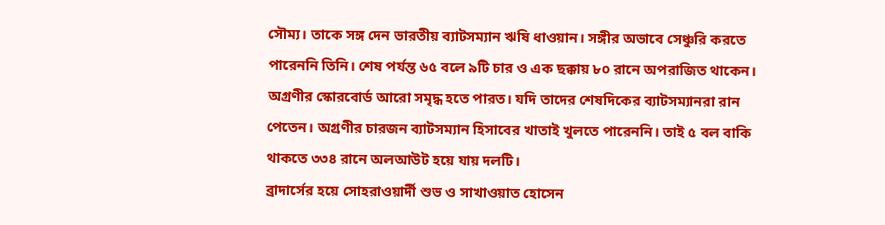সৌম্য। তাকে সঙ্গ দেন ভারতীয় ব্যাটসম্যান ঋষি ধাওয়ান। সঙ্গীর অভাবে সেঞ্চুরি করতে পারেননি তিনি। শেষ পর্যন্ত ৬৫ বলে ৯টি চার ও এক ছক্কায় ৮০ রানে অপরাজিত থাকেন।
অগ্রণীর স্কোরবোর্ড আরো সমৃদ্ধ হতে পারত। যদি তাদের শেষদিকের ব্যাটসম্যানরা রান পেতেন। অগ্রণীর চারজন ব্যাটসম্যান হিসাবের খাতাই খুলতে পারেননি। তাই ৫ বল বাকি থাকতে ৩৩৪ রানে অলআউট হয়ে যায় দলটি।
ব্রাদার্সের হয়ে সোহরাওয়ার্দী শুভ ও সাখাওয়াত হোসেন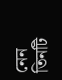নেন তিনটি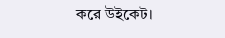করে উইকেট।